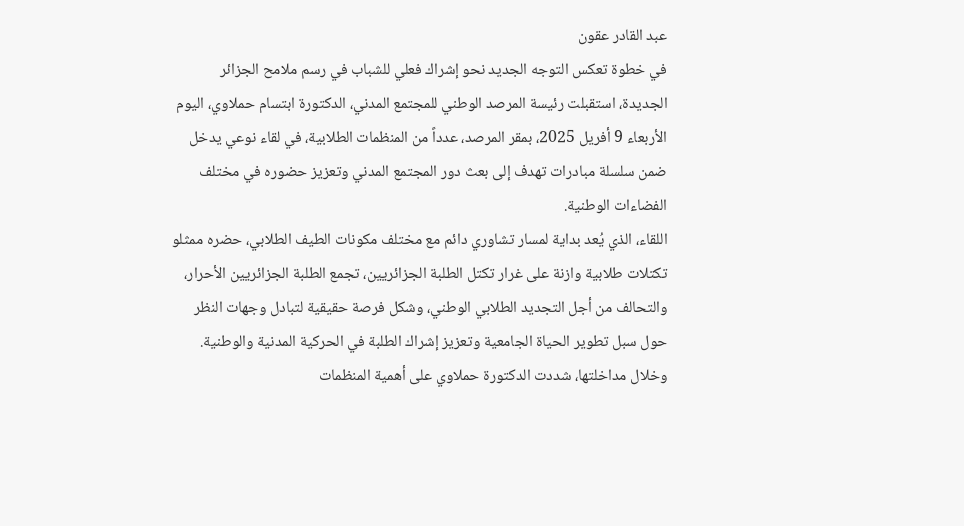عبد القادر عقون
في خطوة تعكس التوجه الجديد نحو إشراك فعلي للشباب في رسم ملامح الجزائر الجديدة، استقبلت رئيسة المرصد الوطني للمجتمع المدني، الدكتورة ابتسام حملاوي، اليوم الأربعاء 9 أفريل 2025، بمقر المرصد، عدداً من المنظمات الطلابية، في لقاء نوعي يدخل ضمن سلسلة مبادرات تهدف إلى بعث دور المجتمع المدني وتعزيز حضوره في مختلف الفضاءات الوطنية.
اللقاء، الذي يُعد بداية لمسار تشاوري دائم مع مختلف مكونات الطيف الطلابي، حضره ممثلو تكتلات طلابية وازنة على غرار تكتل الطلبة الجزائريين، تجمع الطلبة الجزائريين الأحرار، والتحالف من أجل التجديد الطلابي الوطني، وشكل فرصة حقيقية لتبادل وجهات النظر حول سبل تطوير الحياة الجامعية وتعزيز إشراك الطلبة في الحركية المدنية والوطنية.
وخلال مداخلتها، شددت الدكتورة حملاوي على أهمية المنظمات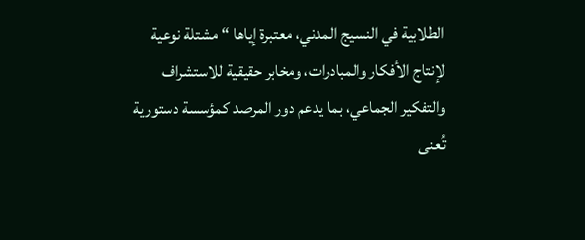الطلابية في النسيج المدني، معتبرة إياها “مشتلة نوعية لإنتاج الأفكار والمبادرات، ومخابر حقيقية للاستشراف والتفكير الجماعي، بما يدعم دور المرصد كمؤسسة دستورية تُعنى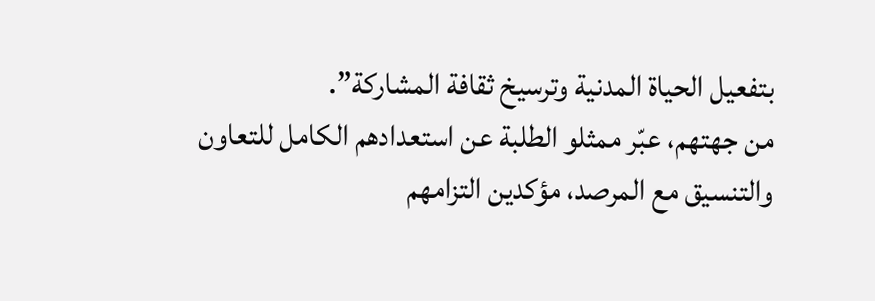بتفعيل الحياة المدنية وترسيخ ثقافة المشاركة”.
من جهتهم، عبّر ممثلو الطلبة عن استعدادهم الكامل للتعاون والتنسيق مع المرصد، مؤكدين التزامهم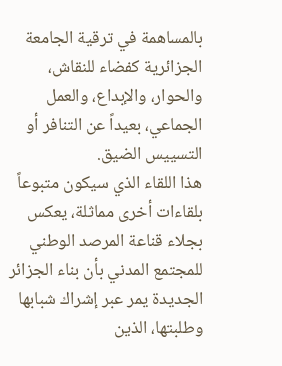بالمساهمة في ترقية الجامعة الجزائرية كفضاء للنقاش، والحوار، والإبداع، والعمل الجماعي، بعيداً عن التنافر أو التسييس الضيق.
هذا اللقاء الذي سيكون متبوعاً بلقاءات أخرى مماثلة، يعكس بجلاء قناعة المرصد الوطني للمجتمع المدني بأن بناء الجزائر الجديدة يمر عبر إشراك شبابها وطلبتها، الذين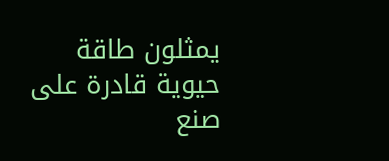يمثلون طاقة حيوية قادرة على صنع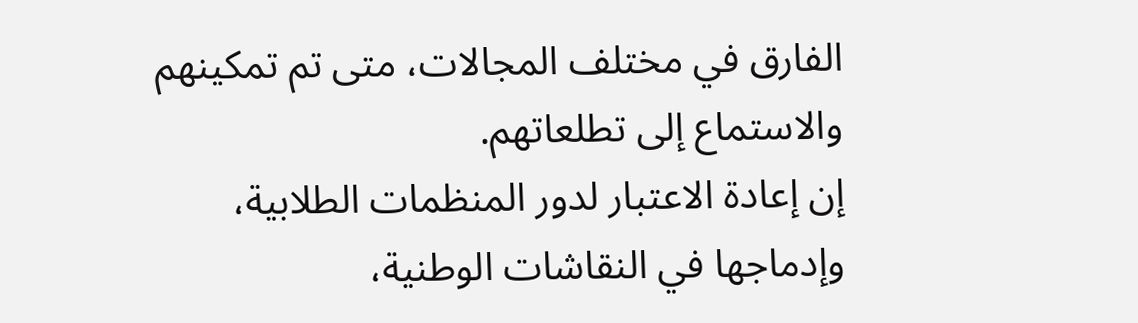الفارق في مختلف المجالات، متى تم تمكينهم والاستماع إلى تطلعاتهم.
إن إعادة الاعتبار لدور المنظمات الطلابية، وإدماجها في النقاشات الوطنية،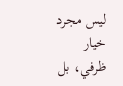ليس مجرد خيار ظرفي، بل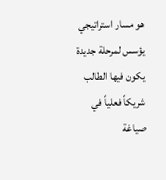هو مسار استراتيجي يؤسس لمرحلة جديدة يكون فيها الطالب شريكاً فعلياً في صياغة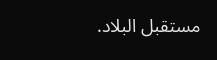مستقبل البلاد.